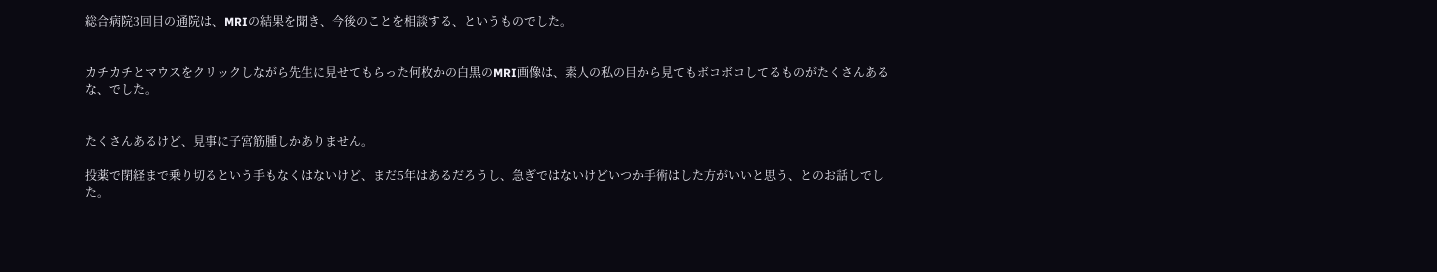総合病院3回目の通院は、MRIの結果を聞き、今後のことを相談する、というものでした。


カチカチとマウスをクリックしながら先生に見せてもらった何枚かの白黒のMRI画像は、素人の私の目から見てもボコボコしてるものがたくさんあるな、でした。


たくさんあるけど、見事に子宮筋腫しかありません。

投薬で閉経まで乗り切るという手もなくはないけど、まだ5年はあるだろうし、急ぎではないけどいつか手術はした方がいいと思う、とのお話しでした。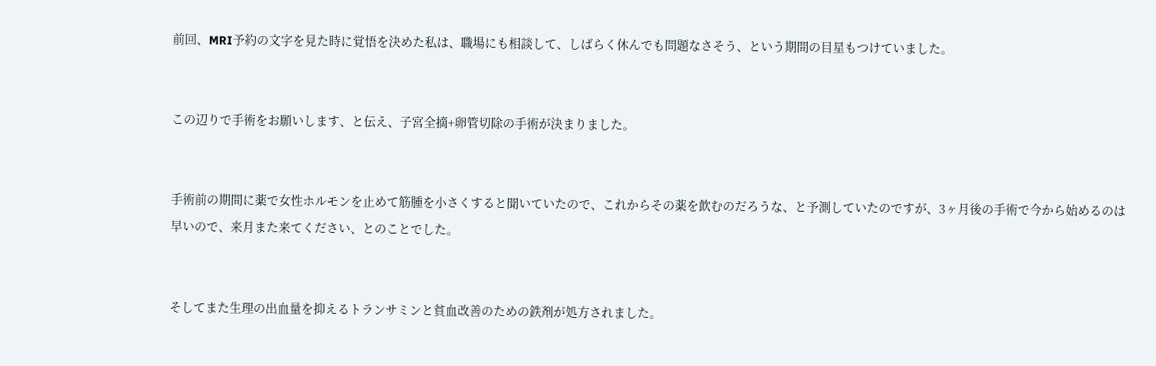前回、MRI予約の文字を見た時に覚悟を決めた私は、職場にも相談して、しばらく休んでも問題なさそう、という期間の目星もつけていました。


この辺りで手術をお願いします、と伝え、子宮全摘+卵管切除の手術が決まりました。


手術前の期間に薬で女性ホルモンを止めて筋腫を小さくすると聞いていたので、これからその薬を飲むのだろうな、と予測していたのですが、3ヶ月後の手術で今から始めるのは早いので、来月また来てください、とのことでした。


そしてまた生理の出血量を抑えるトランサミンと貧血改善のための鉄剤が処方されました。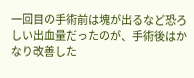一回目の手術前は塊が出るなど恐ろしい出血量だったのが、手術後はかなり改善した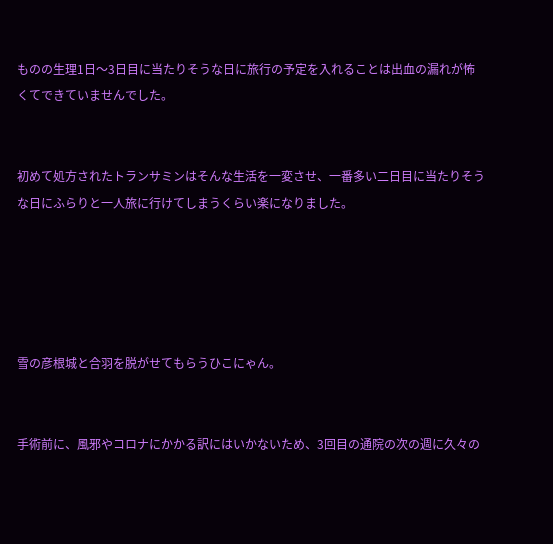ものの生理1日〜3日目に当たりそうな日に旅行の予定を入れることは出血の漏れが怖くてできていませんでした。


初めて処方されたトランサミンはそんな生活を一変させ、一番多い二日目に当たりそうな日にふらりと一人旅に行けてしまうくらい楽になりました。





雪の彦根城と合羽を脱がせてもらうひこにゃん。


手術前に、風邪やコロナにかかる訳にはいかないため、3回目の通院の次の週に久々の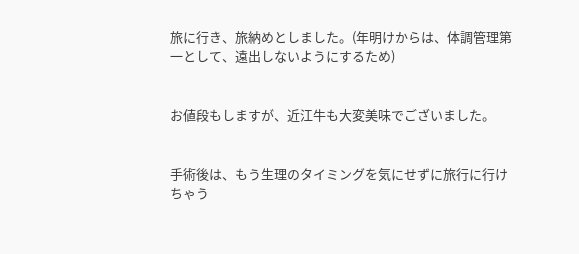旅に行き、旅納めとしました。(年明けからは、体調管理第一として、遠出しないようにするため)


お値段もしますが、近江牛も大変美味でございました。


手術後は、もう生理のタイミングを気にせずに旅行に行けちゃう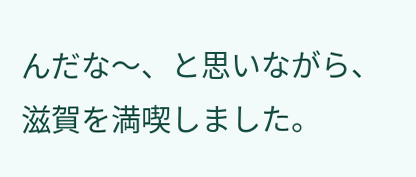んだな〜、と思いながら、滋賀を満喫しました。